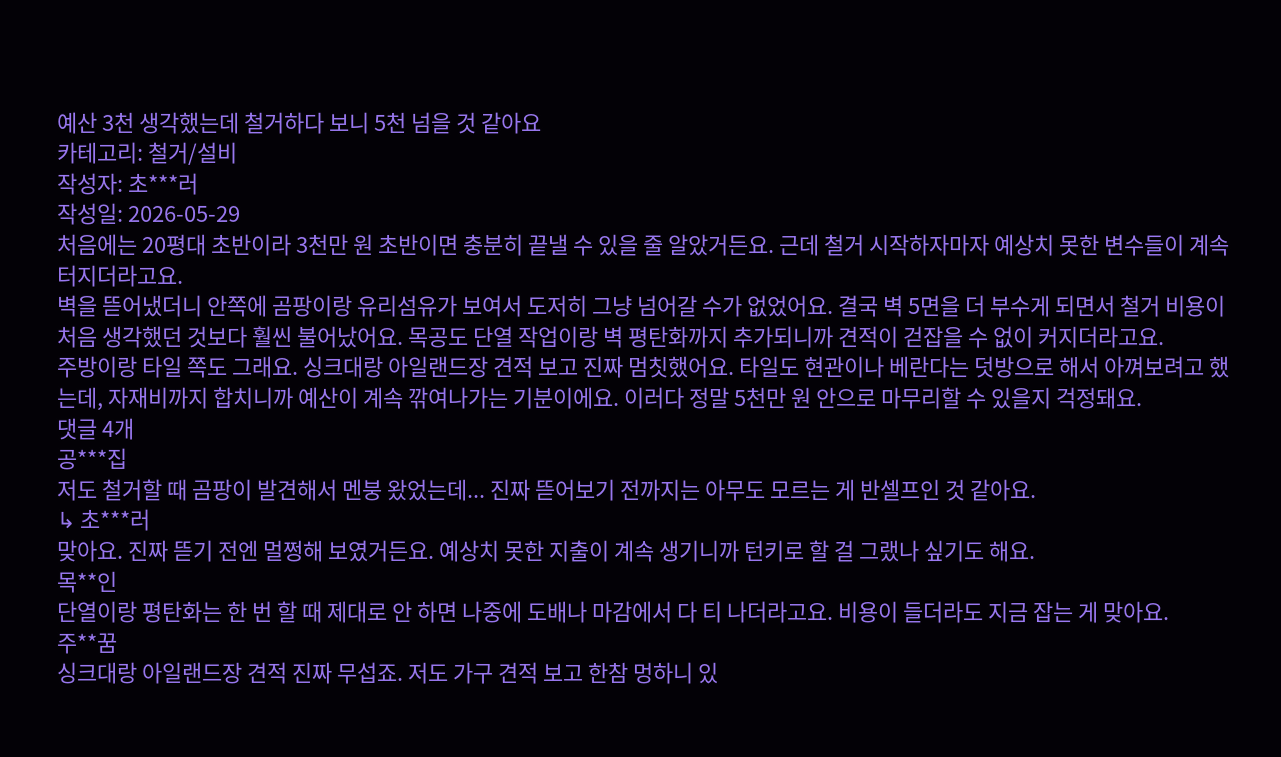예산 3천 생각했는데 철거하다 보니 5천 넘을 것 같아요
카테고리: 철거/설비
작성자: 초***러
작성일: 2026-05-29
처음에는 20평대 초반이라 3천만 원 초반이면 충분히 끝낼 수 있을 줄 알았거든요. 근데 철거 시작하자마자 예상치 못한 변수들이 계속 터지더라고요.
벽을 뜯어냈더니 안쪽에 곰팡이랑 유리섬유가 보여서 도저히 그냥 넘어갈 수가 없었어요. 결국 벽 5면을 더 부수게 되면서 철거 비용이 처음 생각했던 것보다 훨씬 불어났어요. 목공도 단열 작업이랑 벽 평탄화까지 추가되니까 견적이 걷잡을 수 없이 커지더라고요.
주방이랑 타일 쪽도 그래요. 싱크대랑 아일랜드장 견적 보고 진짜 멈칫했어요. 타일도 현관이나 베란다는 덧방으로 해서 아껴보려고 했는데, 자재비까지 합치니까 예산이 계속 깎여나가는 기분이에요. 이러다 정말 5천만 원 안으로 마무리할 수 있을지 걱정돼요.
댓글 4개
공***집
저도 철거할 때 곰팡이 발견해서 멘붕 왔었는데... 진짜 뜯어보기 전까지는 아무도 모르는 게 반셀프인 것 같아요.
↳ 초***러
맞아요. 진짜 뜯기 전엔 멀쩡해 보였거든요. 예상치 못한 지출이 계속 생기니까 턴키로 할 걸 그랬나 싶기도 해요.
목**인
단열이랑 평탄화는 한 번 할 때 제대로 안 하면 나중에 도배나 마감에서 다 티 나더라고요. 비용이 들더라도 지금 잡는 게 맞아요.
주**꿈
싱크대랑 아일랜드장 견적 진짜 무섭죠. 저도 가구 견적 보고 한참 멍하니 있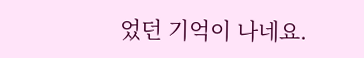었던 기억이 나네요.